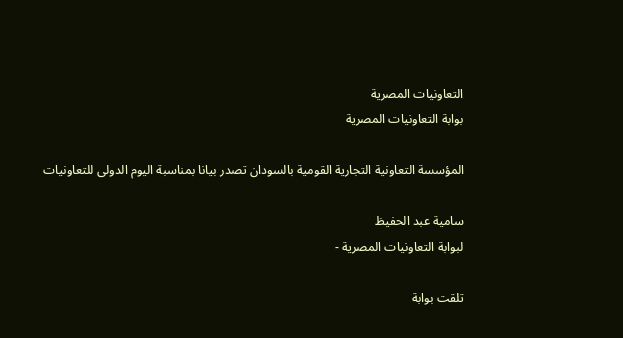التعاونيات المصرية
بوابة التعاونيات المصرية

المؤسسة التعاونية التجارية القومية بالسودان تصدر بيانا بمناسبة اليوم الدولى للتعاونيات

سامية عبد الحفيظ
لبوابة التعاونيات المصرية -

تلقت بوابة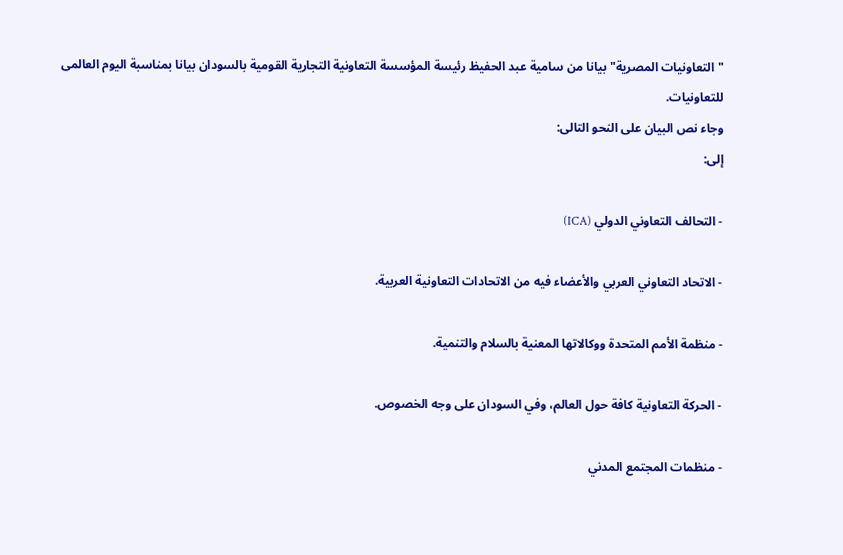"التعاونيات المصرية" بيانا من سامية عبد الحفيظ رئيسة المؤسسة التعاونية التجارية القومية بالسودان بيانا بمناسبة اليوم العالمى للتعاونيات.
وجاء نص البيان على النحو التالى:
إلى:

- التحالف التعاوني الدولي (ICA)

- الاتحاد التعاوني العربي والأعضاء فيه من الاتحادات التعاونية العربية.

- منظمة الأمم المتحدة ووكالاتها المعنية بالسلام والتنمية.

- الحركة التعاونية كافة حول العالم، وفي السودان على وجه الخصوص.

- منظمات المجتمع المدني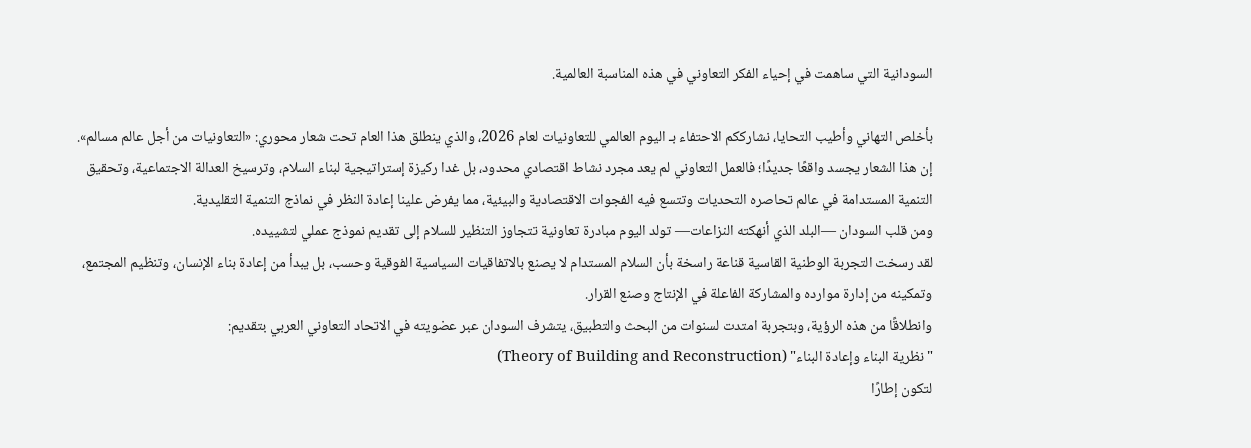السودانية التي ساهمت في إحياء الفكر التعاوني في هذه المناسبة العالمية.

بأخلص التهاني وأطيب التحايا، نشارككم الاحتفاء بـ اليوم العالمي للتعاونيات لعام 2026، والذي ينطلق هذا العام تحت شعار محوري: «التعاونيات من أجل عالم مسالم».
إن هذا الشعار يجسد واقعًا جديدًا؛ فالعمل التعاوني لم يعد مجرد نشاط اقتصادي محدود، بل غدا ركيزة إستراتيجية لبناء السلام، وترسيخ العدالة الاجتماعية، وتحقيق التنمية المستدامة في عالم تحاصره التحديات وتتسع فيه الفجوات الاقتصادية والبيئية، مما يفرض علينا إعادة النظر في نماذج التنمية التقليدية.
ومن قلب السودان —البلد الذي أنهكته النزاعات— تولد اليوم مبادرة تعاونية تتجاوز التنظير للسلام إلى تقديم نموذج عملي لتشييده.
لقد رسخت التجربة الوطنية القاسية قناعة راسخة بأن السلام المستدام لا يصنع بالاتفاقيات السياسية الفوقية وحسب، بل يبدأ من إعادة بناء الإنسان، وتنظيم المجتمع، وتمكينه من إدارة موارده والمشاركة الفاعلة في الإنتاج وصنع القرار.
وانطلاقًا من هذه الرؤية، وبتجربة امتدت لسنوات من البحث والتطبيق، يتشرف السودان عبر عضويته في الاتحاد التعاوني العربي بتقديم:
"نظرية البناء وإعادة البناء" (Theory of Building and Reconstruction)
لتكون إطارًا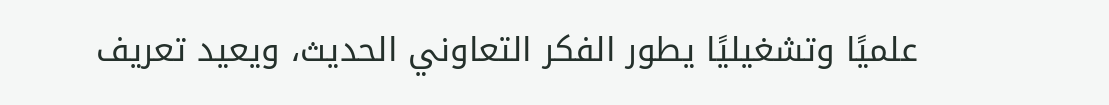علميًا وتشغيليًا يطور الفكر التعاوني الحديث، ويعيد تعريف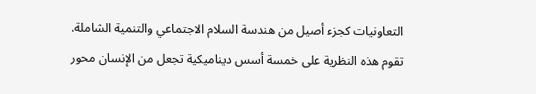التعاونيات كجزء أصيل من هندسة السلام الاجتماعي والتنمية الشاملة.
تقوم هذه النظرية على خمسة أسس ديناميكية تجعل من الإنسان محور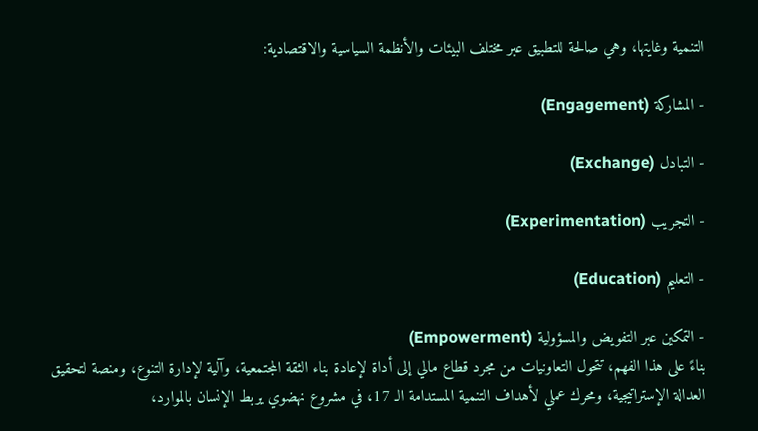التنمية وغايتها، وهي صالحة للتطبيق عبر مختلف البيئات والأنظمة السياسية والاقتصادية:

- المشاركة (Engagement)

- التبادل (Exchange)

- التجريب (Experimentation)

- التعليم (Education)

- التمكين عبر التفويض والمسؤولية (Empowerment)
بناءً على هذا الفهم، تتحول التعاونيات من مجرد قطاع مالي إلى أداة لإعادة بناء الثقة المجتمعية، وآلية لإدارة التنوع، ومنصة لتحقيق العدالة الإستراتيجية، ومحرك عملي لأهداف التنمية المستدامة الـ 17، في مشروع نهضوي يربط الإنسان بالموارد،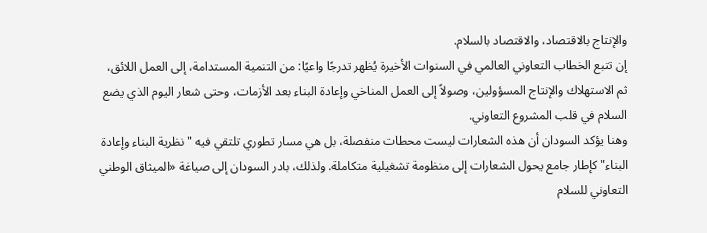والإنتاج بالاقتصاد، والاقتصاد بالسلام.
إن تتبع الخطاب التعاوني العالمي في السنوات الأخيرة يُظهر تدرجًا واعيًا: من التنمية المستدامة، إلى العمل اللائق، ثم الاستهلاك والإنتاج المسؤولين، وصولاً إلى العمل المناخي وإعادة البناء بعد الأزمات، وحتى شعار اليوم الذي يضع السلام في قلب المشروع التعاوني.
وهنا يؤكد السودان أن هذه الشعارات ليست محطات منفصلة، بل هي مسار تطوري تلتقي فيه "نظرية البناء وإعادة البناء" كإطار جامع يحول الشعارات إلى منظومة تشغيلية متكاملة. ولذلك، بادر السودان إلى صياغة «الميثاق الوطني التعاوني للسلام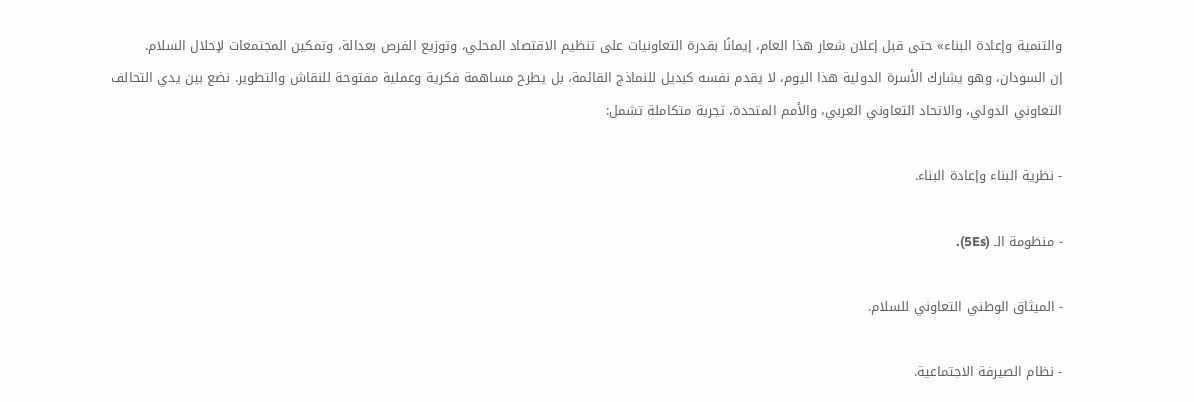والتنمية وإعادة البناء» حتى قبل إعلان شعار هذا العام، إيمانًا بقدرة التعاونيات على تنظيم الاقتصاد المحلي، وتوزيع الفرص بعدالة، وتمكين المجتمعات لإحلال السلام.
إن السودان، وهو يشارك الأسرة الدولية هذا اليوم، لا يقدم نفسه كبديل للنماذج القائمة، بل يطرح مساهمة فكرية وعملية مفتوحة للنقاش والتطوير. نضع بين يدي التحالف التعاوني الدولي، والاتحاد التعاوني العربي، والأمم المتحدة، تجربة متكاملة تشمل:

- نظرية البناء وإعادة البناء.

- منظومة الـ (5Es).

- الميثاق الوطني التعاوني للسلام.

- نظام الصيرفة الاجتماعية.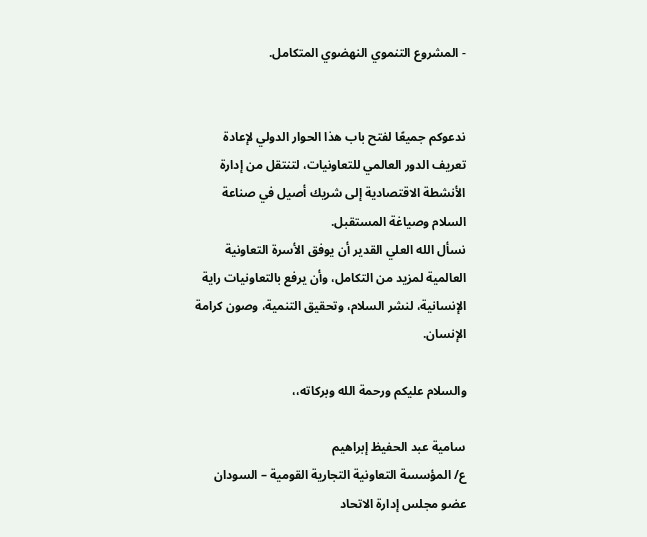- المشروع التنموي النهضوي المتكامل.


ندعوكم جميعًا لفتح باب هذا الحوار الدولي لإعادة تعريف الدور العالمي للتعاونيات، لتنتقل من إدارة الأنشطة الاقتصادية إلى شريك أصيل في صناعة السلام وصياغة المستقبل.
نسأل الله العلي القدير أن يوفق الأسرة التعاونية العالمية لمزيد من التكامل، وأن يرفع بالتعاونيات راية الإنسانية، لنشر السلام، وتحقيق التنمية، وصون كرامة الإنسان.

والسلام عليكم ورحمة الله وبركاته،،

سامية عبد الحفيظ إبراهيم
ع/ المؤسسة التعاونية التجارية القومية – السودان
عضو مجلس إدارة الاتحاد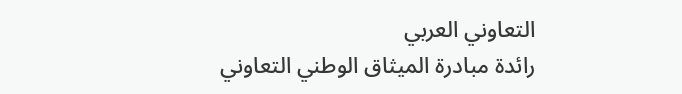التعاوني العربي
رائدة مبادرة الميثاق الوطني التعاوني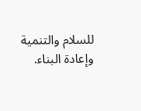للسلام والتنمية وإعادة البناء.